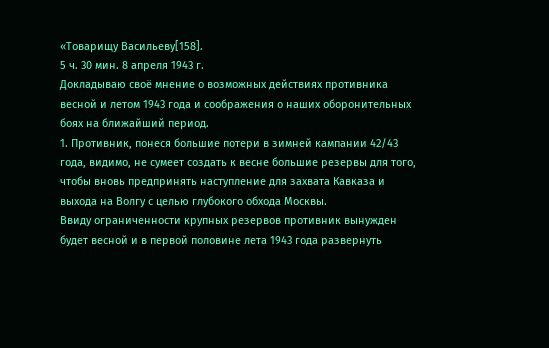«Товарищу Васильеву[158].
5 ч. 30 мин. 8 апреля 1943 г.
Докладываю своё мнение о возможных действиях противника весной и летом 1943 года и соображения о наших оборонительных боях на ближайший период.
1. Противник, понеся большие потери в зимней кампании 42/43 года, видимо, не сумеет создать к весне большие резервы для того, чтобы вновь предпринять наступление для захвата Кавказа и выхода на Волгу с целью глубокого обхода Москвы.
Ввиду ограниченности крупных резервов противник вынужден будет весной и в первой половине лета 1943 года развернуть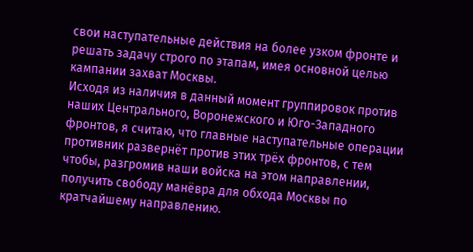свои наступательные действия на более узком фронте и решать задачу строго по этапам, имея основной целью кампании захват Москвы.
Исходя из наличия в данный момент группировок против наших Центрального, Воронежского и Юго-Западного фронтов, я считаю, что главные наступательные операции противник развернёт против этих трёх фронтов, с тем чтобы, разгромив наши войска на этом направлении, получить свободу манёвра для обхода Москвы по кратчайшему направлению.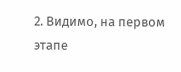2. Видимо, на первом этапе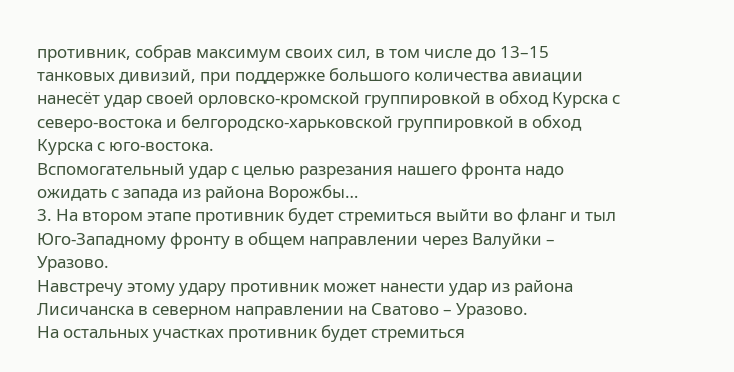противник, собрав максимум своих сил, в том числе до 13–15 танковых дивизий, при поддержке большого количества авиации нанесёт удар своей орловско-кромской группировкой в обход Курска с северо-востока и белгородско-харьковской группировкой в обход Курска с юго-востока.
Вспомогательный удар с целью разрезания нашего фронта надо ожидать с запада из района Ворожбы…
3. На втором этапе противник будет стремиться выйти во фланг и тыл Юго-Западному фронту в общем направлении через Валуйки – Уразово.
Навстречу этому удару противник может нанести удар из района Лисичанска в северном направлении на Сватово – Уразово.
На остальных участках противник будет стремиться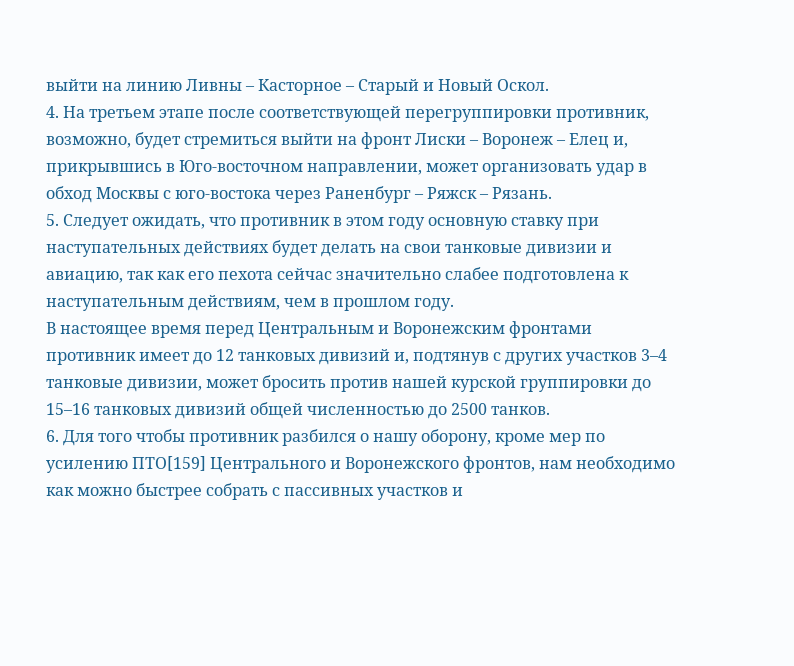выйти на линию Ливны – Касторное – Старый и Новый Оскол.
4. На третьем этапе после соответствующей перегруппировки противник, возможно, будет стремиться выйти на фронт Лиски – Воронеж – Елец и, прикрывшись в Юго-восточном направлении, может организовать удар в обход Москвы с юго-востока через Раненбург – Ряжск – Рязань.
5. Следует ожидать, что противник в этом году основную ставку при наступательных действиях будет делать на свои танковые дивизии и авиацию, так как его пехота сейчас значительно слабее подготовлена к наступательным действиям, чем в прошлом году.
В настоящее время перед Центральным и Воронежским фронтами противник имеет до 12 танковых дивизий и, подтянув с других участков 3–4 танковые дивизии, может бросить против нашей курской группировки до 15–16 танковых дивизий общей численностью до 2500 танков.
6. Для того чтобы противник разбился о нашу оборону, кроме мер по усилению ПТО[159] Центрального и Воронежского фронтов, нам необходимо как можно быстрее собрать с пассивных участков и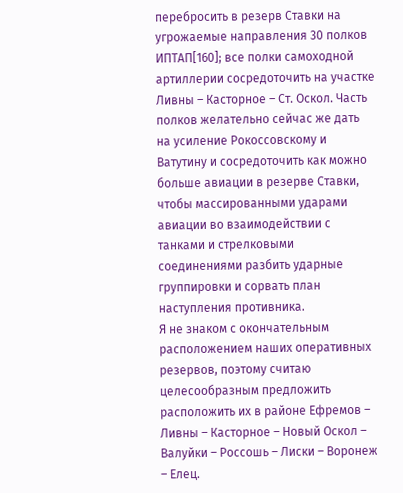перебросить в резерв Ставки на угрожаемые направления 30 полков ИПТАП[160]; все полки самоходной артиллерии сосредоточить на участке Ливны – Касторное – Ст. Оскол. Часть полков желательно сейчас же дать на усиление Рокоссовскому и Ватутину и сосредоточить как можно больше авиации в резерве Ставки, чтобы массированными ударами авиации во взаимодействии с танками и стрелковыми соединениями разбить ударные группировки и сорвать план наступления противника.
Я не знаком с окончательным расположением наших оперативных резервов, поэтому считаю целесообразным предложить расположить их в районе Ефремов – Ливны – Касторное – Новый Оскол – Валуйки – Россошь – Лиски – Воронеж – Елец.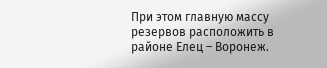При этом главную массу резервов расположить в районе Елец – Воронеж.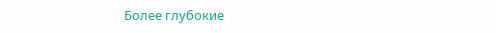Более глубокие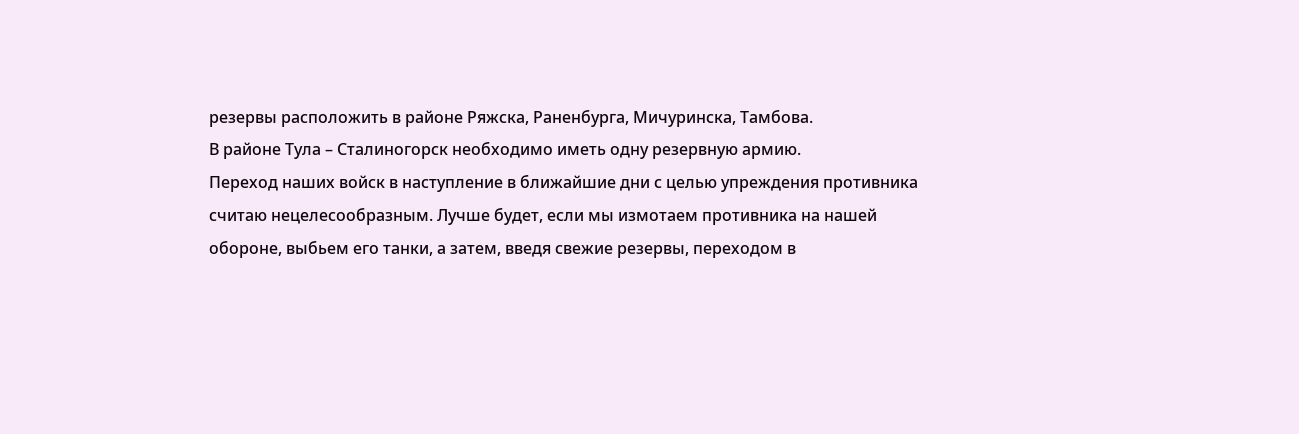резервы расположить в районе Ряжска, Раненбурга, Мичуринска, Тамбова.
В районе Тула – Сталиногорск необходимо иметь одну резервную армию.
Переход наших войск в наступление в ближайшие дни с целью упреждения противника считаю нецелесообразным. Лучше будет, если мы измотаем противника на нашей обороне, выбьем его танки, а затем, введя свежие резервы, переходом в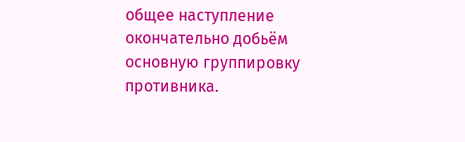общее наступление окончательно добьём основную группировку противника.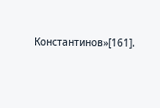Константинов»[161].